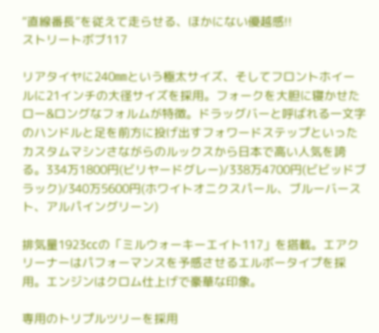“直線番長”を従えて走らせる、ほかにない優越感!!
ストリートボブ117

リアタイヤに240㎜という極太サイズ、そしてフロントホイールに21インチの大径サイズを採用。フォークを大胆に寝かせたロー&ロングなフォルムが特徴。ドラッグバーと呼ばれる一文字のハンドルと足を前方に投げ出すフォワードステップといったカスタムマシンさながらのルックスから日本で高い人気を誇る。334万1800円(ビリヤードグレー)/338万4700円(ビビッドブラック)/340万5600円(ホワイトオニクスパール、ブルーバースト、アルパイングリーン)

排気量1923㏄の「ミルウォーキーエイト117」を搭載。エアクリーナーはパフォーマンスを予感させるエルボータイプを採用。エンジンはクロム仕上げで豪華な印象。

専用のトリプルツリーを採用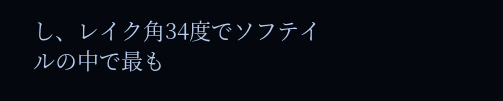し、レイク角34度でソフテイルの中で最も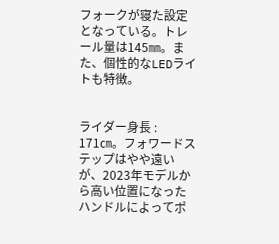フォークが寝た設定となっている。トレール量は145㎜。また、個性的なLEDライトも特徴。


ライダー身長 : 171㎝。フォワードステップはやや遠いが、2023年モデルから高い位置になったハンドルによってポ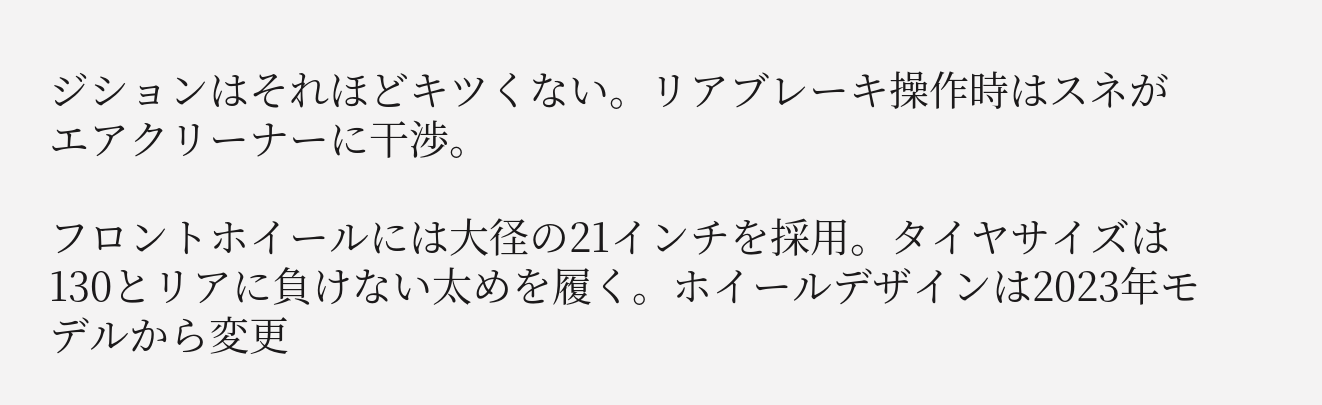ジションはそれほどキツくない。リアブレーキ操作時はスネがエアクリーナーに干渉。

フロントホイールには大径の21インチを採用。タイヤサイズは130とリアに負けない太めを履く。ホイールデザインは2023年モデルから変更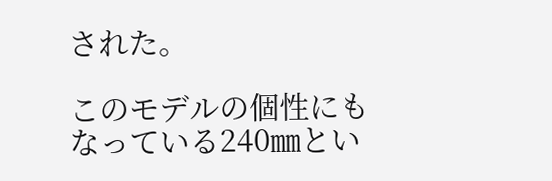された。

このモデルの個性にもなっている240㎜とい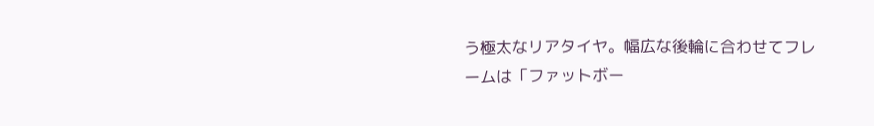う極太なリアタイヤ。幅広な後輪に合わせてフレームは「ファットボー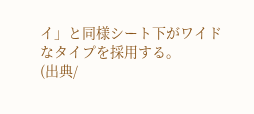イ」と同様シート下がワイドなタイプを採用する。
(出典/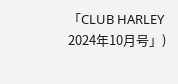「CLUB HARLEY 2024年10月号」)